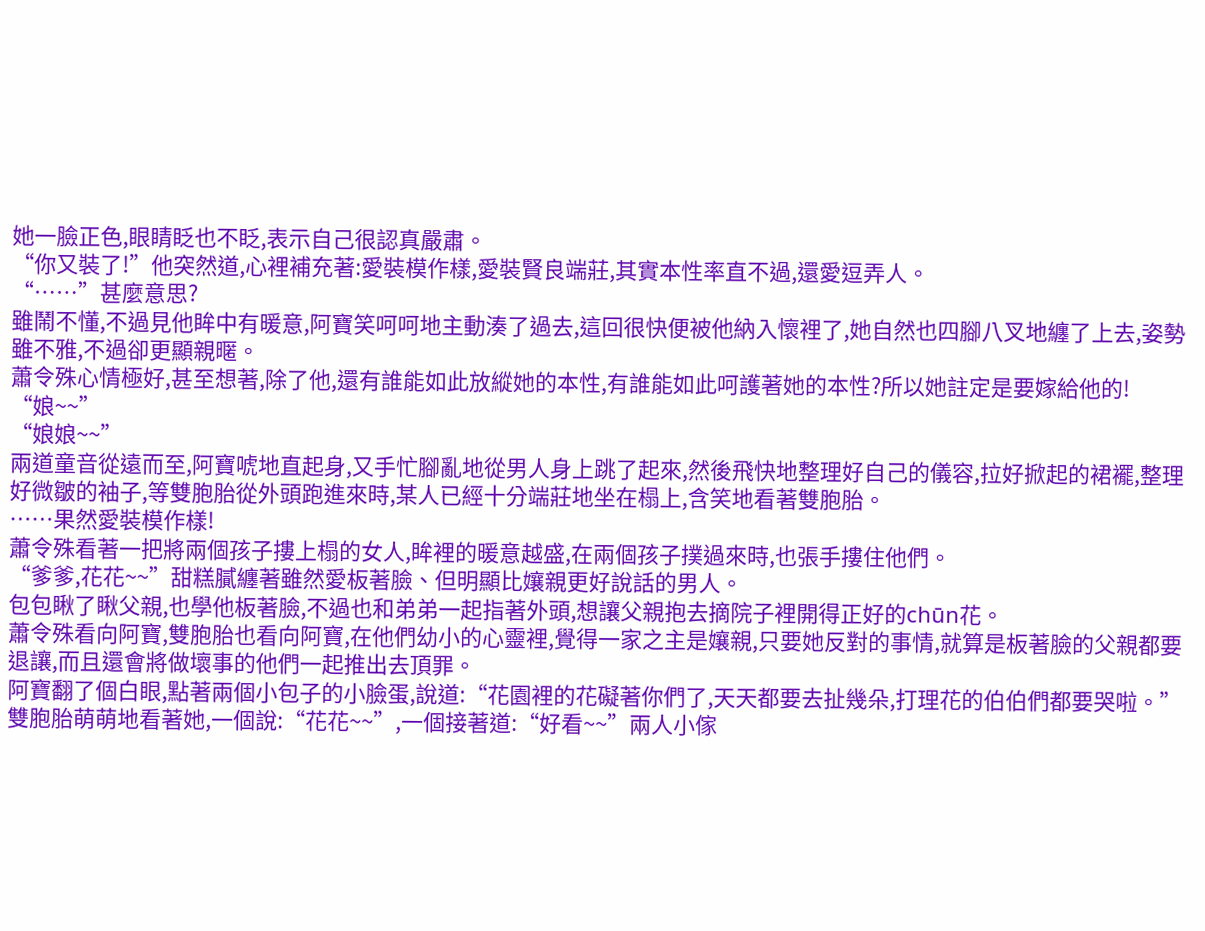她一臉正色,眼睛眨也不眨,表示自己很認真嚴肅。
“你又裝了!”他突然道,心裡補充著:愛裝模作樣,愛裝賢良端莊,其實本性率直不過,還愛逗弄人。
“……”甚麼意思?
雖鬧不懂,不過見他眸中有暖意,阿寶笑呵呵地主動湊了過去,這回很快便被他納入懷裡了,她自然也四腳八叉地纏了上去,姿勢雖不雅,不過卻更顯親暱。
蕭令殊心情極好,甚至想著,除了他,還有誰能如此放縱她的本性,有誰能如此呵護著她的本性?所以她註定是要嫁給他的!
“娘~~”
“娘娘~~”
兩道童音從遠而至,阿寶唬地直起身,又手忙腳亂地從男人身上跳了起來,然後飛快地整理好自己的儀容,拉好掀起的裙襬,整理好微皺的袖子,等雙胞胎從外頭跑進來時,某人已經十分端莊地坐在榻上,含笑地看著雙胞胎。
……果然愛裝模作樣!
蕭令殊看著一把將兩個孩子摟上榻的女人,眸裡的暖意越盛,在兩個孩子撲過來時,也張手摟住他們。
“爹爹,花花~~”甜糕膩纏著雖然愛板著臉、但明顯比孃親更好說話的男人。
包包瞅了瞅父親,也學他板著臉,不過也和弟弟一起指著外頭,想讓父親抱去摘院子裡開得正好的chūn花。
蕭令殊看向阿寶,雙胞胎也看向阿寶,在他們幼小的心靈裡,覺得一家之主是孃親,只要她反對的事情,就算是板著臉的父親都要退讓,而且還會將做壞事的他們一起推出去頂罪。
阿寶翻了個白眼,點著兩個小包子的小臉蛋,說道:“花園裡的花礙著你們了,天天都要去扯幾朵,打理花的伯伯們都要哭啦。”
雙胞胎萌萌地看著她,一個說:“花花~~”,一個接著道:“好看~~”兩人小傢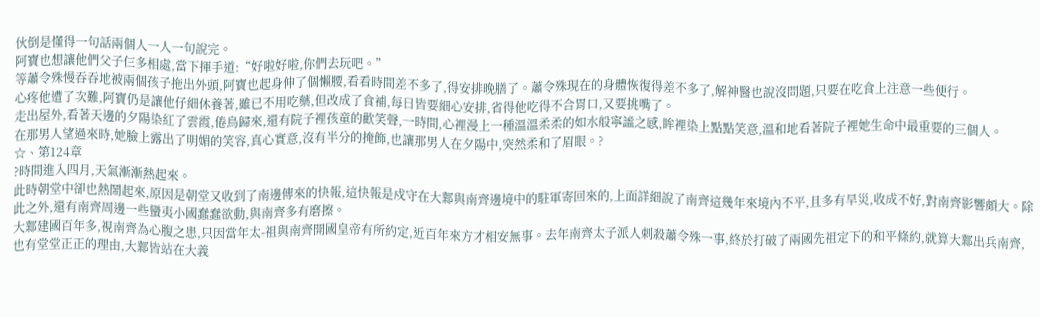伙倒是懂得一句話兩個人一人一句說完。
阿寶也想讓他們父子仨多相處,當下揮手道:“好啦好啦,你們去玩吧。”
等蕭令殊慢吞吞地被兩個孩子拖出外頭,阿寶也起身伸了個懶腰,看看時間差不多了,得安排晚膳了。蕭令殊現在的身體恢復得差不多了,解神醫也說沒問題,只要在吃食上注意一些便行。
心疼他遭了次難,阿寶仍是讓他仔細休養著,雖已不用吃藥,但改成了食補,每日皆要細心安排,省得他吃得不合胃口,又要挑嘴了。
走出屋外,看著天邊的夕陽染紅了雲霞,倦鳥歸來,還有院子裡孩童的歡笑聲,一時間,心裡漫上一種溫溫柔柔的如水般寧謐之感,眸裡染上點點笑意,溫和地看著院子裡她生命中最重要的三個人。
在那男人望過來時,她臉上露出了明媚的笑容,真心實意,沒有半分的掩飾,也讓那男人在夕陽中,突然柔和了眉眼。?
☆、第124章
?時間進入四月,天氣漸漸熱起來。
此時朝堂中卻也熱鬧起來,原因是朝堂又收到了南邊傳來的快報,這快報是戍守在大鄴與南齊邊境中的駐軍寄回來的,上面詳細說了南齊這幾年來境內不平,且多有旱災,收成不好,對南齊影響頗大。除此之外,還有南齊周邊一些蠻夷小國蠢蠢欲動,與南齊多有磨擦。
大鄴建國百年多,視南齊為心腹之患,只因當年太-祖與南齊開國皇帝有所約定,近百年來方才相安無事。去年南齊太子派人刺殺蕭令殊一事,終於打破了兩國先祖定下的和平條約,就算大鄴出兵南齊,也有堂堂正正的理由,大鄴皆站在大義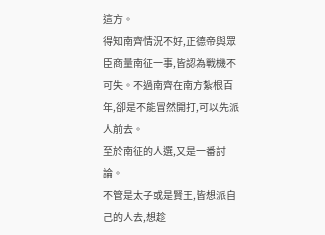這方。
得知南齊情況不好,正德帝與眾臣商量南征一事,皆認為戰機不可失。不過南齊在南方紮根百年,卻是不能冒然開打,可以先派人前去。
至於南征的人選,又是一番討論。
不管是太子或是賢王,皆想派自己的人去,想趁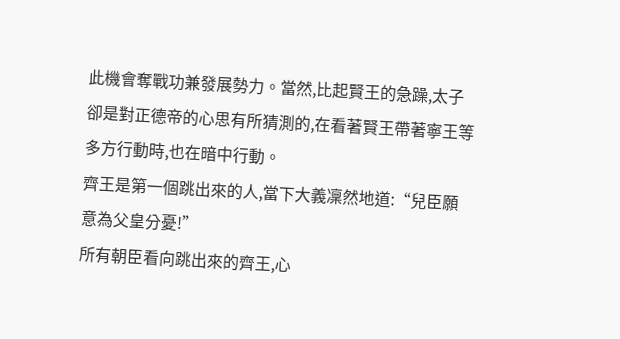此機會奪戰功兼發展勢力。當然,比起賢王的急躁,太子卻是對正德帝的心思有所猜測的,在看著賢王帶著寧王等多方行動時,也在暗中行動。
齊王是第一個跳出來的人,當下大義凜然地道:“兒臣願意為父皇分憂!”
所有朝臣看向跳出來的齊王,心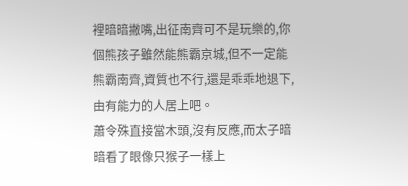裡暗暗撇嘴,出征南齊可不是玩樂的,你個熊孩子雖然能熊霸京城,但不一定能熊霸南齊,資質也不行,還是乖乖地退下,由有能力的人居上吧。
蕭令殊直接當木頭,沒有反應,而太子暗暗看了眼像只猴子一樣上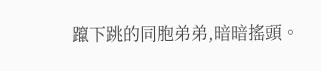躥下跳的同胞弟弟,暗暗搖頭。